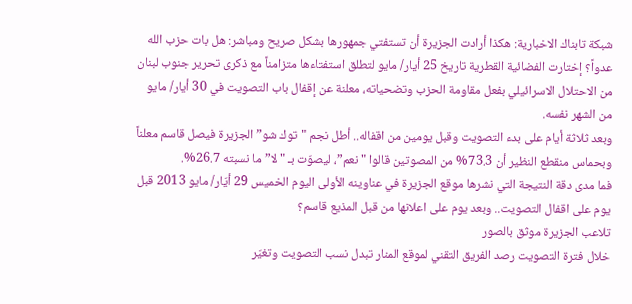شبكة تابناك الاخبارية: هكذا أرادت الجزيرة أن تستفتي جمهورها بشكل صريح ومباشر: هل بات حزب الله عدواً؟ إختارت الفضائية القطرية تاريخ 25 أيار/ مايو لتطلق استفتاءها متزامناً مع ذكرى تحرير جنوب لبنان من الاحتلال الاسرائيلي بفعل مقاومة الحزب وتضحياته، معلنة عن إقفال باب التصويت في 30 أيار/ مايو من الشهر نفسه.
وبعد ثلاثة أيام على بدء التصويت وقبل يومين من اقفاله.. أطل نجم "توك شو” الجزيرة فيصل قاسم معلناً وبحماس منقطع النظير أن 73.3% من المصوتين قالوا "نعم”، ليصوّت بـ "لا” ما نسبته 26.7%.
فما مدى دقة النتيجة التي نشرها موقع الجزيرة في عناوينه الأولى اليوم الخميس 29 أيّار/ مايو 2013 قبل يوم على اقفال التصويت.. وبعد يوم على اعلانها من قبل المذيع قاسم؟
تلاعب الجزيرة موثق بالصور
خلال فترة التصويت رصد الفريق التقني لموقع المنار تبدل نسب التصويت وتغيّر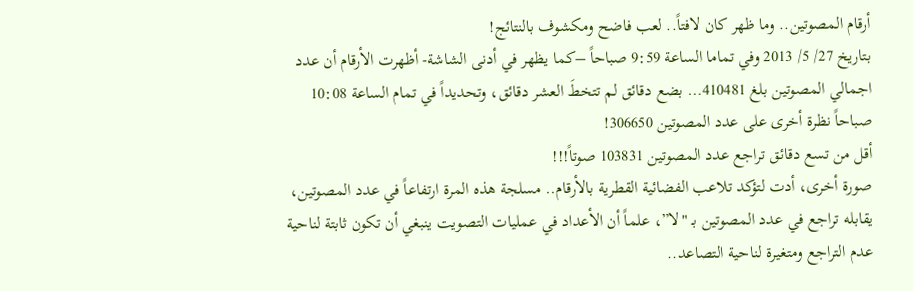أرقام المصوتين.. وما ظهر كان لافتاً.. لعب فاضح ومكشوف بالنتائج!
بتاريخ 27/ 5/ 2013 وفي تماما الساعة 9:59 صباحاً –كما يظهر في أدنى الشاشة- أظهرت الأرقام أن عدد اجمالي المصوتين بلغ 410481… بضع دقائق لم تتخطَ العشر دقائق، وتحديداً في تمام الساعة 10:08 صباحاً نظرة أخرى على عدد المصوتين 306650!
أقل من تسع دقائق تراجع عدد المصوتين 103831 صوتاً!!!
صورة أخرى، أدت لتؤكد تلاعب الفضائية القطرية بالأرقام.. مسلجة هذه المرة ارتفاعاً في عدد المصوتين، يقابله تراجع في عدد المصوتين بـ "لا”، علماً أن الأعداد في عمليات التصويت ينبغي أن تكون ثابتة لناحية عدم التراجع ومتغيرة لناحية التصاعد..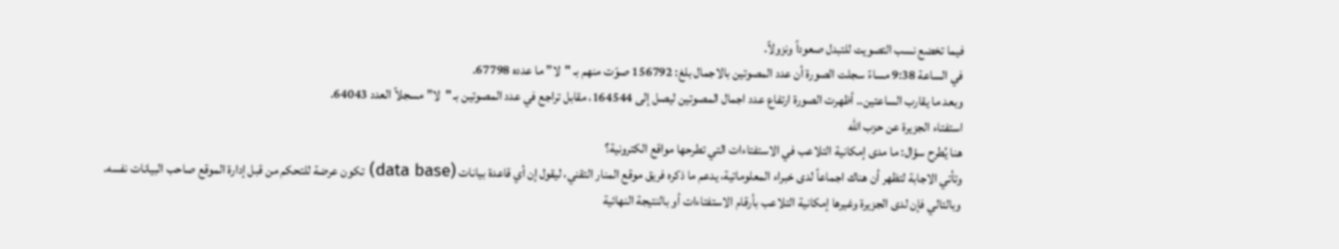فيما تخضع نسب التصويت للتبدل صعوداً ونزولاً.
في الساعة 9:38 مساءً سجلت الصورة أن عدد المصوتين بالاجمال بلغ: 156792 صوّت منهم بـ "لا” ما عدده 67798.
وبعد ما يقارب الساعتين.. أظهرت الصورة ارتفاع عدد اجمال المصوتين ليصل إلى 164544، مقابل تراجع في عدد المصوتين بـ "لا” مسجلاً العدد 64043.
استفتاء الجزيرة عن حزب الله
هنا يُطرح سؤال: ما مدى إمكانية التلاعب في الاستفتاءات التي تطرحها مواقع الكترونية؟
وتأتي الاجابة لتظهر أن هناك اجماعاً لدى خبراء المعلوماتية، يدعم ما ذكره فريق موقع المنار التقني، ليقول إن أي قاعدة بيانات (data base) تكون عرضة للتحكم من قبل إدارة الموقع صاحب البيانات نفسه.
وبالتالي فإن لدى الجزيرة وغيرها إمكانية التلاعب بأرقام الاستفتاءات أو بالنتيجة النهائية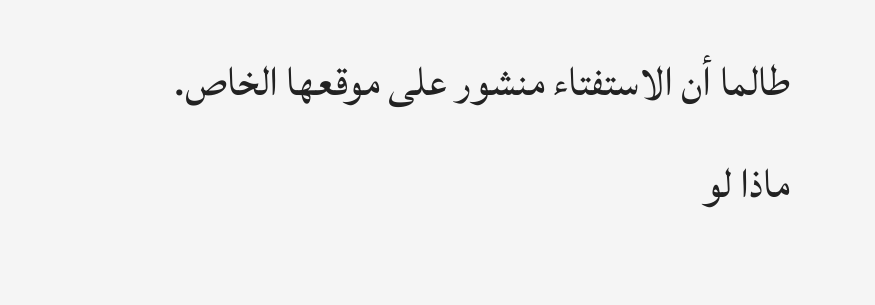طالما أن الاستفتاء منشور على موقعها الخاص.
ماذا لو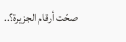صحّت أرقام الجزيرة؟..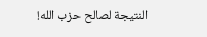النتيجة لصالح حزب الله!